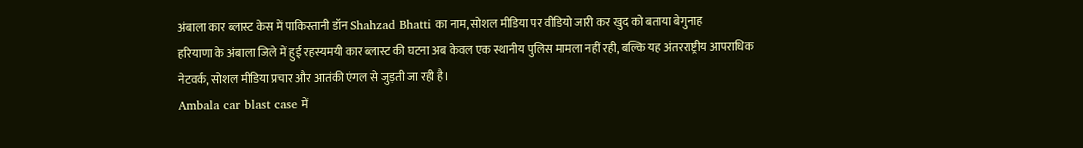अंबाला कार ब्लास्ट केस में पाकिस्तानी डॉन Shahzad Bhatti का नाम, सोशल मीडिया पर वीडियो जारी कर खुद को बताया बेगुनाह
हरियाणा के अंबाला जिले में हुई रहस्यमयी कार ब्लास्ट की घटना अब केवल एक स्थानीय पुलिस मामला नहीं रही, बल्कि यह अंतरराष्ट्रीय आपराधिक नेटवर्क, सोशल मीडिया प्रचार और आतंकी एंगल से जुड़ती जा रही है।
Ambala car blast case में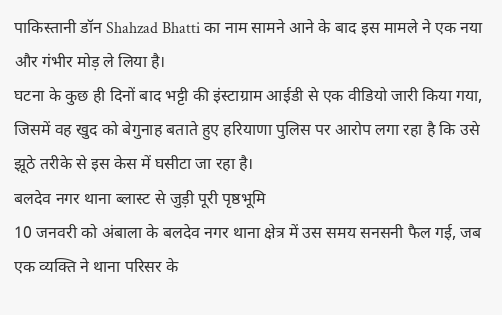पाकिस्तानी डॉन Shahzad Bhatti का नाम सामने आने के बाद इस मामले ने एक नया और गंभीर मोड़ ले लिया है।
घटना के कुछ ही दिनों बाद भट्टी की इंस्टाग्राम आईडी से एक वीडियो जारी किया गया, जिसमें वह खुद को बेगुनाह बताते हुए हरियाणा पुलिस पर आरोप लगा रहा है कि उसे झूठे तरीके से इस केस में घसीटा जा रहा है।
बलदेव नगर थाना ब्लास्ट से जुड़ी पूरी पृष्ठभूमि
10 जनवरी को अंबाला के बलदेव नगर थाना क्षेत्र में उस समय सनसनी फैल गई, जब एक व्यक्ति ने थाना परिसर के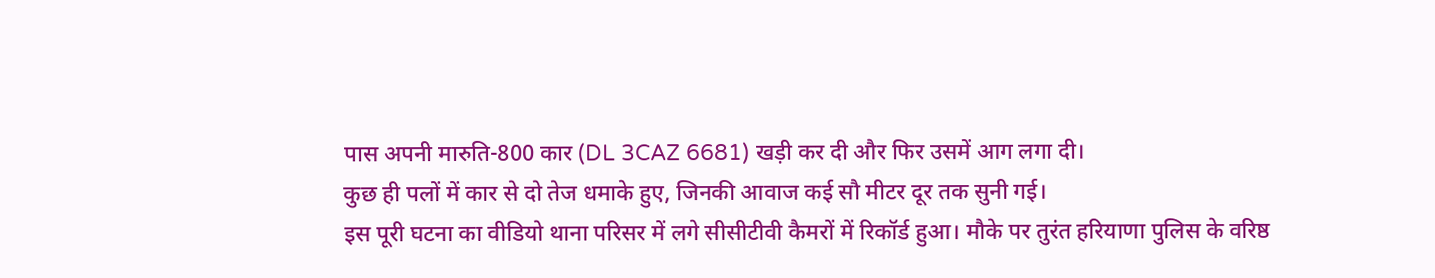पास अपनी मारुति-800 कार (DL 3CAZ 6681) खड़ी कर दी और फिर उसमें आग लगा दी।
कुछ ही पलों में कार से दो तेज धमाके हुए, जिनकी आवाज कई सौ मीटर दूर तक सुनी गई।
इस पूरी घटना का वीडियो थाना परिसर में लगे सीसीटीवी कैमरों में रिकॉर्ड हुआ। मौके पर तुरंत हरियाणा पुलिस के वरिष्ठ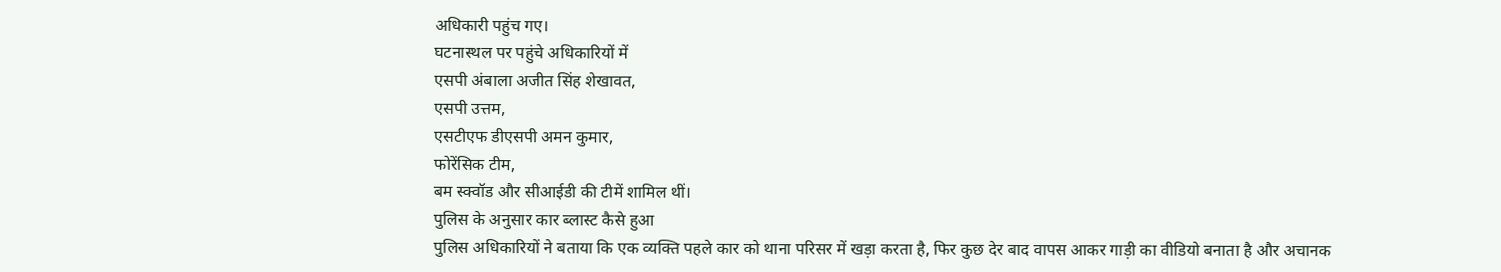अधिकारी पहुंच गए।
घटनास्थल पर पहुंचे अधिकारियों में
एसपी अंबाला अजीत सिंह शेखावत,
एसपी उत्तम,
एसटीएफ डीएसपी अमन कुमार,
फोरेंसिक टीम,
बम स्क्वॉड और सीआईडी की टीमें शामिल थीं।
पुलिस के अनुसार कार ब्लास्ट कैसे हुआ
पुलिस अधिकारियों ने बताया कि एक व्यक्ति पहले कार को थाना परिसर में खड़ा करता है, फिर कुछ देर बाद वापस आकर गाड़ी का वीडियो बनाता है और अचानक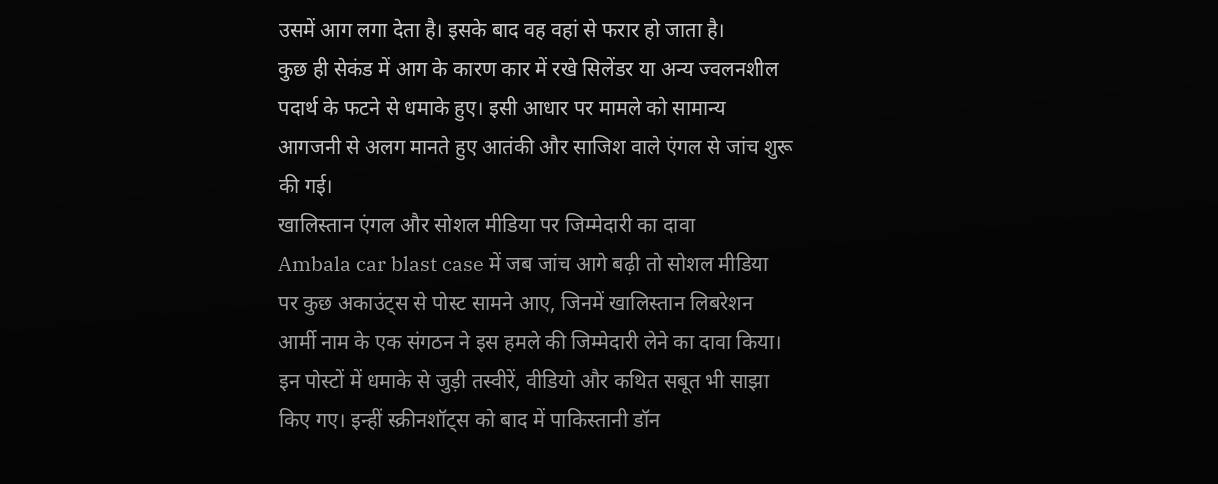उसमें आग लगा देता है। इसके बाद वह वहां से फरार हो जाता है।
कुछ ही सेकंड में आग के कारण कार में रखे सिलेंडर या अन्य ज्वलनशील पदार्थ के फटने से धमाके हुए। इसी आधार पर मामले को सामान्य आगजनी से अलग मानते हुए आतंकी और साजिश वाले एंगल से जांच शुरू की गई।
खालिस्तान एंगल और सोशल मीडिया पर जिम्मेदारी का दावा
Ambala car blast case में जब जांच आगे बढ़ी तो सोशल मीडिया पर कुछ अकाउंट्स से पोस्ट सामने आए, जिनमें खालिस्तान लिबरेशन आर्मी नाम के एक संगठन ने इस हमले की जिम्मेदारी लेने का दावा किया।
इन पोस्टों में धमाके से जुड़ी तस्वीरें, वीडियो और कथित सबूत भी साझा किए गए। इन्हीं स्क्रीनशॉट्स को बाद में पाकिस्तानी डॉन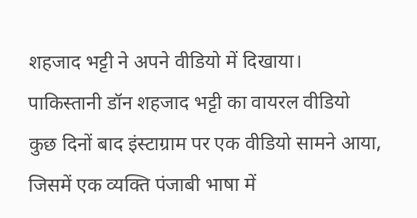शहजाद भट्टी ने अपने वीडियो में दिखाया।
पाकिस्तानी डॉन शहजाद भट्टी का वायरल वीडियो
कुछ दिनों बाद इंस्टाग्राम पर एक वीडियो सामने आया, जिसमें एक व्यक्ति पंजाबी भाषा में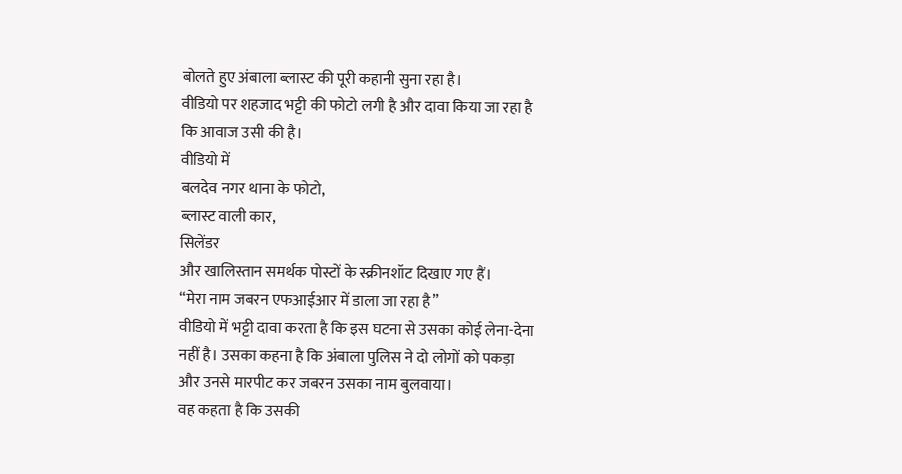बोलते हुए अंबाला ब्लास्ट की पूरी कहानी सुना रहा है।
वीडियो पर शहजाद भट्टी की फोटो लगी है और दावा किया जा रहा है कि आवाज उसी की है।
वीडियो में
बलदेव नगर थाना के फोटो,
ब्लास्ट वाली कार,
सिलेंडर
और खालिस्तान समर्थक पोस्टों के स्क्रीनशॉट दिखाए गए हैं।
“मेरा नाम जबरन एफआईआर में डाला जा रहा है”
वीडियो में भट्टी दावा करता है कि इस घटना से उसका कोई लेना-देना नहीं है। उसका कहना है कि अंबाला पुलिस ने दो लोगों को पकड़ा और उनसे मारपीट कर जबरन उसका नाम बुलवाया।
वह कहता है कि उसकी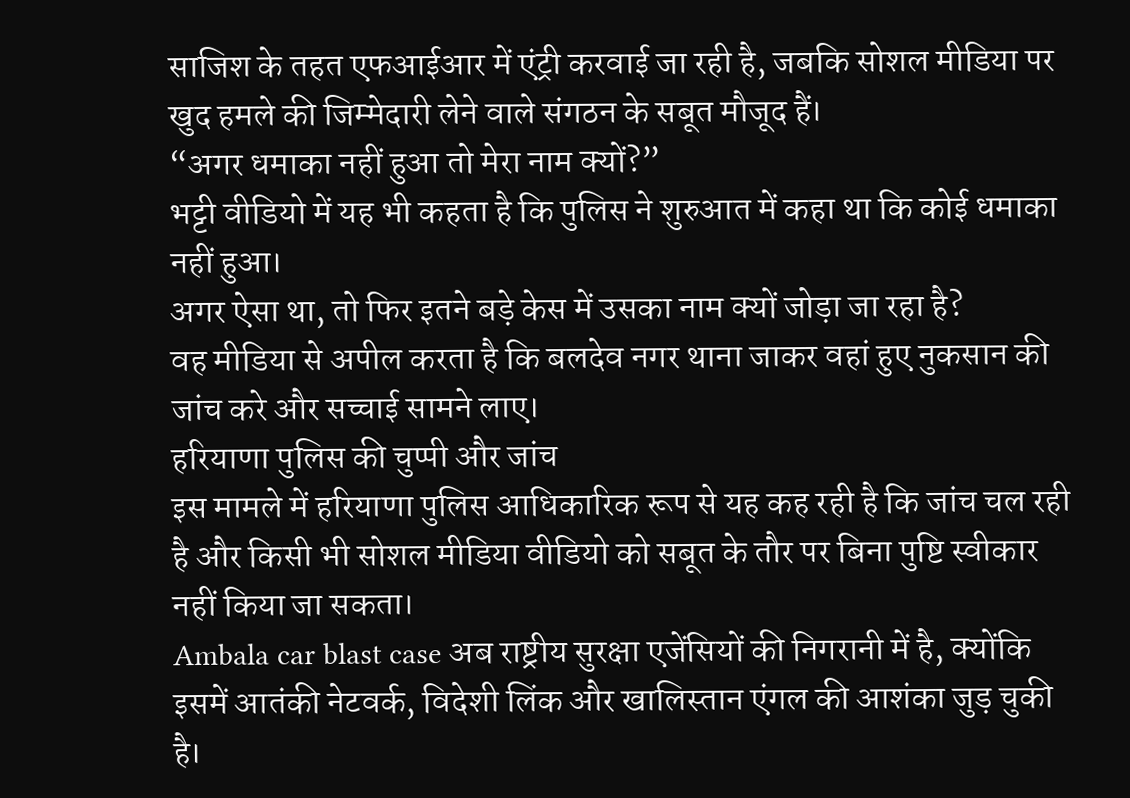साजिश के तहत एफआईआर में एंट्री करवाई जा रही है, जबकि सोशल मीडिया पर खुद हमले की जिम्मेदारी लेने वाले संगठन के सबूत मौजूद हैं।
“अगर धमाका नहीं हुआ तो मेरा नाम क्यों?”
भट्टी वीडियो में यह भी कहता है कि पुलिस ने शुरुआत में कहा था कि कोई धमाका नहीं हुआ।
अगर ऐसा था, तो फिर इतने बड़े केस में उसका नाम क्यों जोड़ा जा रहा है?
वह मीडिया से अपील करता है कि बलदेव नगर थाना जाकर वहां हुए नुकसान की जांच करे और सच्चाई सामने लाए।
हरियाणा पुलिस की चुप्पी और जांच
इस मामले में हरियाणा पुलिस आधिकारिक रूप से यह कह रही है कि जांच चल रही है और किसी भी सोशल मीडिया वीडियो को सबूत के तौर पर बिना पुष्टि स्वीकार नहीं किया जा सकता।
Ambala car blast case अब राष्ट्रीय सुरक्षा एजेंसियों की निगरानी में है, क्योंकि इसमें आतंकी नेटवर्क, विदेशी लिंक और खालिस्तान एंगल की आशंका जुड़ चुकी है।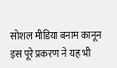सोशल मीडिया बनाम कानून
इस पूरे प्रकरण ने यह भी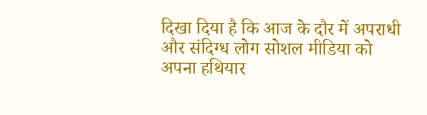दिखा दिया है कि आज के दौर में अपराधी और संदिग्ध लोग सोशल मीडिया को अपना हथियार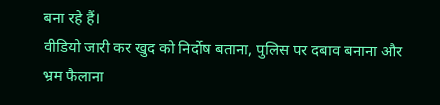बना रहे हैं।
वीडियो जारी कर खुद को निर्दोष बताना, पुलिस पर दबाव बनाना और भ्रम फैलाना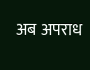अब अपराध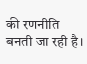की रणनीति बनती जा रही है।